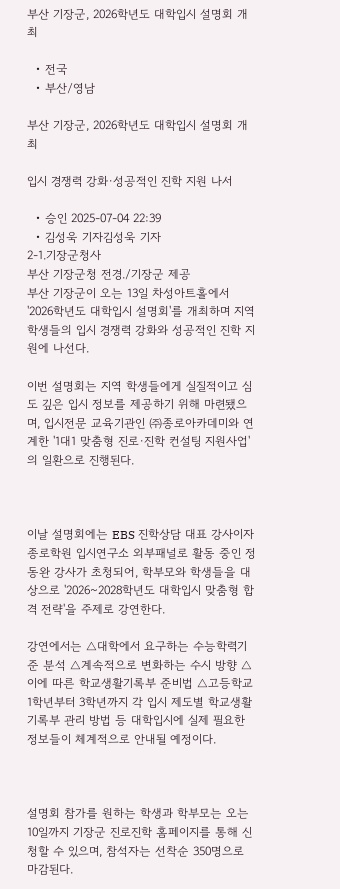부산 기장군, 2026학년도 대학입시 설명회 개최

  • 전국
  • 부산/영남

부산 기장군, 2026학년도 대학입시 설명회 개최

입시 경쟁력 강화·성공적인 진학 지원 나서

  • 승인 2025-07-04 22:39
  • 김성욱 기자김성욱 기자
2-1.기장군청사
부산 기장군청 전경./기장군 제공
부산 기장군이 오는 13일 차성아트홀에서 '2026학년도 대학입시 설명회'를 개최하며 지역 학생들의 입시 경쟁력 강화와 성공적인 진학 지원에 나선다.

이번 설명회는 지역 학생들에게 실질적이고 심도 깊은 입시 정보를 제공하기 위해 마련됐으며, 입시전문 교육기관인 ㈜종로아카데미와 연계한 '1대1 맞춤형 진로·진학 컨설팅 지원사업'의 일환으로 진행된다.



이날 설명회에는 EBS 진학상담 대표 강사이자 종로학원 입시연구소 외부패널로 활동 중인 정동완 강사가 초청되어, 학부모와 학생들을 대상으로 '2026~2028학년도 대학입시 맞춤형 합격 전략'을 주제로 강연한다.

강연에서는 △대학에서 요구하는 수능학력기준 분석 △계속적으로 변화하는 수시 방향 △이에 따른 학교생활기록부 준비법 △고등학교 1학년부터 3학년까지 각 입시 제도별 학교생활기록부 관리 방법 등 대학입시에 실제 필요한 정보들이 체계적으로 안내될 예정이다.



설명회 참가를 원하는 학생과 학부모는 오는 10일까지 기장군 진로진학 홈페이지를 통해 신청할 수 있으며, 참석자는 선착순 350명으로 마감된다.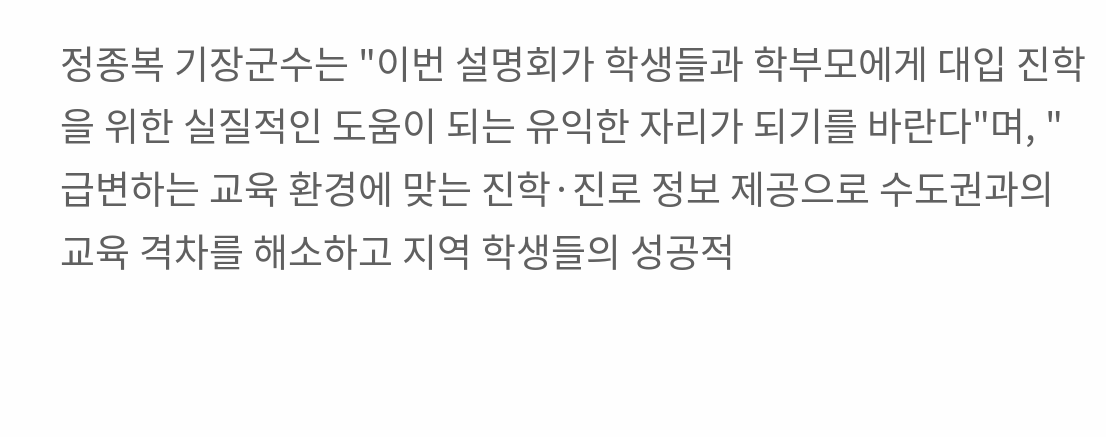정종복 기장군수는 "이번 설명회가 학생들과 학부모에게 대입 진학을 위한 실질적인 도움이 되는 유익한 자리가 되기를 바란다"며, "급변하는 교육 환경에 맞는 진학·진로 정보 제공으로 수도권과의 교육 격차를 해소하고 지역 학생들의 성공적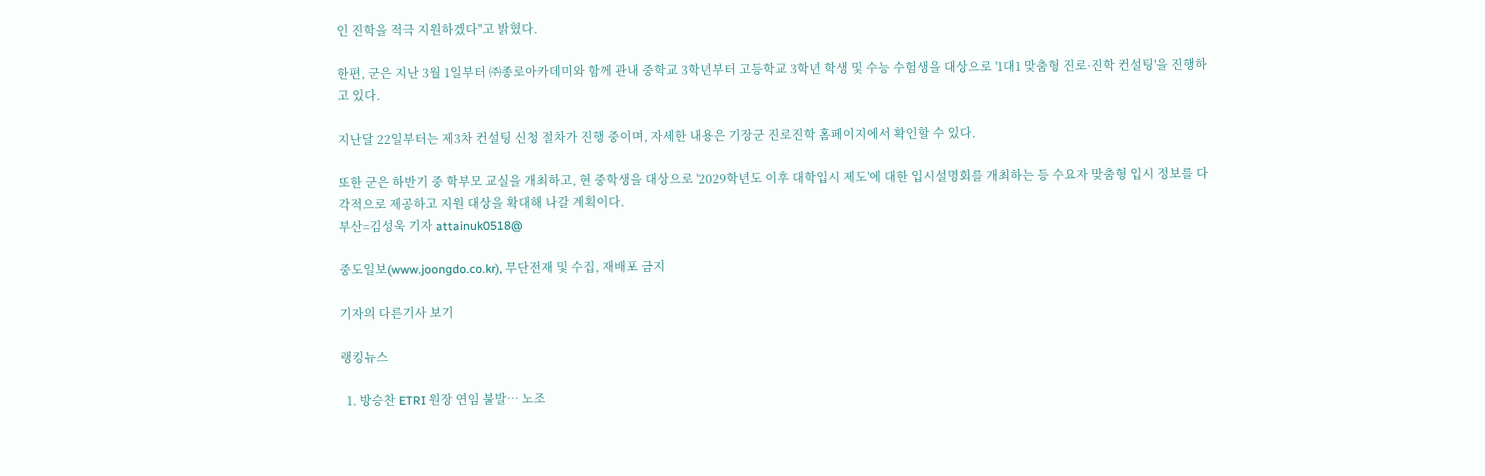인 진학을 적극 지원하겠다"고 밝혔다.

한편, 군은 지난 3월 1일부터 ㈜종로아카데미와 함께 관내 중학교 3학년부터 고등학교 3학년 학생 및 수능 수험생을 대상으로 '1대1 맞춤형 진로·진학 컨설팅'을 진행하고 있다.

지난달 22일부터는 제3차 컨설팅 신청 절차가 진행 중이며, 자세한 내용은 기장군 진로진학 홈페이지에서 확인할 수 있다.

또한 군은 하반기 중 학부모 교실을 개최하고, 현 중학생을 대상으로 '2029학년도 이후 대학입시 제도'에 대한 입시설명회를 개최하는 등 수요자 맞춤형 입시 정보를 다각적으로 제공하고 지원 대상을 확대해 나갈 계획이다.
부산=김성욱 기자 attainuk0518@

중도일보(www.joongdo.co.kr), 무단전재 및 수집, 재배포 금지

기자의 다른기사 보기

랭킹뉴스

  1. 방승찬 ETRI 원장 연임 불발… 노조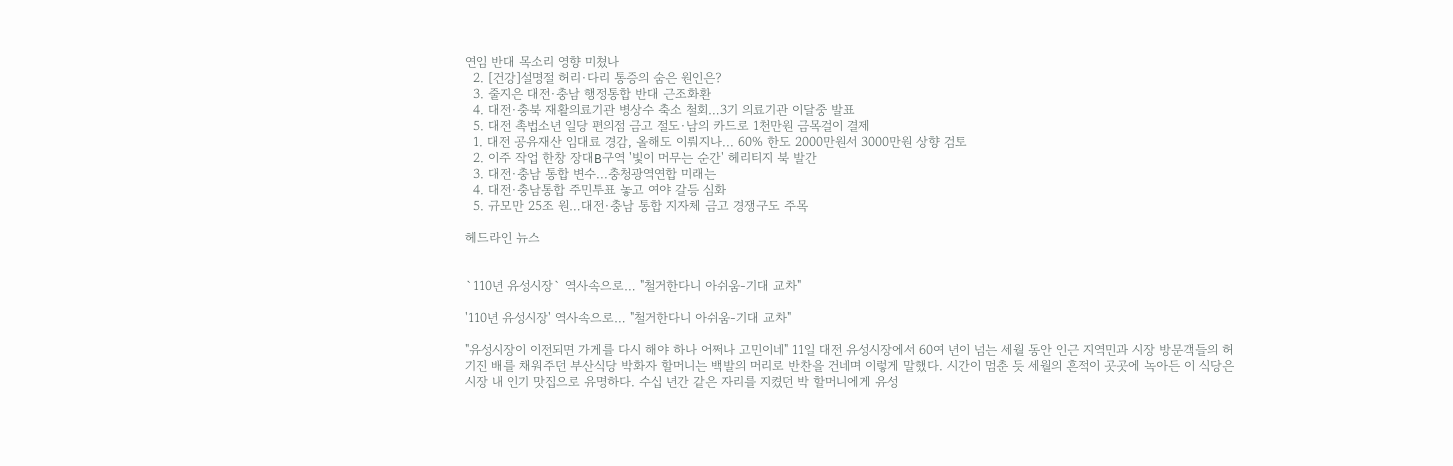연임 반대 목소리 영향 미쳤나
  2. [건강]설명절 허리·다리 통증의 숨은 원인은?
  3. 줄지은 대전·충남 행정통합 반대 근조화환
  4. 대전·충북 재활의료기관 병상수 축소 철회…3기 의료기관 이달중 발표
  5. 대전 촉법소년 일당 편의점 금고 절도·남의 카드로 1천만원 금목걸이 결제
  1. 대전 공유재산 임대료 경감, 올해도 이뤄지나... 60% 한도 2000만원서 3000만원 상향 검토
  2. 이주 작업 한창 장대B구역 '빛이 머무는 순간' 헤리티지 북 발간
  3. 대전·충남 통합 변수...충청광역연합 미래는
  4. 대전·충남통합 주민투표 놓고 여야 갈등 심화
  5. 규모만 25조 원…대전·충남 통합 지자체 금고 경쟁구도 주목

헤드라인 뉴스


`110년 유성시장` 역사속으로… "철거한다니 아쉬움-기대 교차"

'110년 유성시장' 역사속으로… "철거한다니 아쉬움-기대 교차"

"유성시장이 이전되면 가게를 다시 해야 하나 어쩌나 고민이네" 11일 대전 유성시장에서 60여 년이 넘는 세월 동안 인근 지역민과 시장 방문객들의 허기진 배를 채워주던 부산식당 박화자 할머니는 백발의 머리로 반찬을 건네며 이렇게 말했다. 시간이 멈춘 듯 세월의 흔적이 곳곳에 녹아든 이 식당은 시장 내 인기 맛집으로 유명하다. 수십 년간 같은 자리를 지켰던 박 할머니에게 유성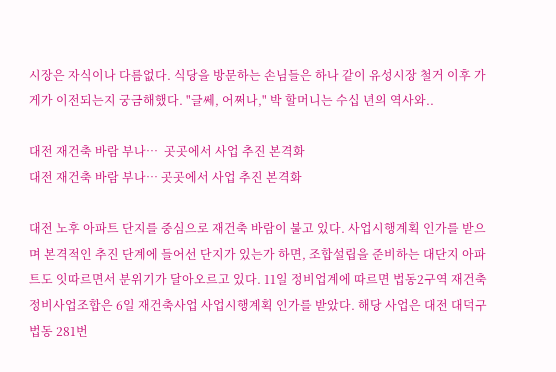시장은 자식이나 다름없다. 식당을 방문하는 손님들은 하나 같이 유성시장 철거 이후 가게가 이전되는지 궁금해했다. "글쎄, 어쩌나," 박 할머니는 수십 년의 역사와..

대전 재건축 바람 부나…  곳곳에서 사업 추진 본격화
대전 재건축 바람 부나… 곳곳에서 사업 추진 본격화

대전 노후 아파트 단지를 중심으로 재건축 바람이 불고 있다. 사업시행계획 인가를 받으며 본격적인 추진 단계에 들어선 단지가 있는가 하면, 조합설립을 준비하는 대단지 아파트도 잇따르면서 분위기가 달아오르고 있다. 11일 정비업계에 따르면 법동2구역 재건축정비사업조합은 6일 재건축사업 사업시행계획 인가를 받았다. 해당 사업은 대전 대덕구 법동 281번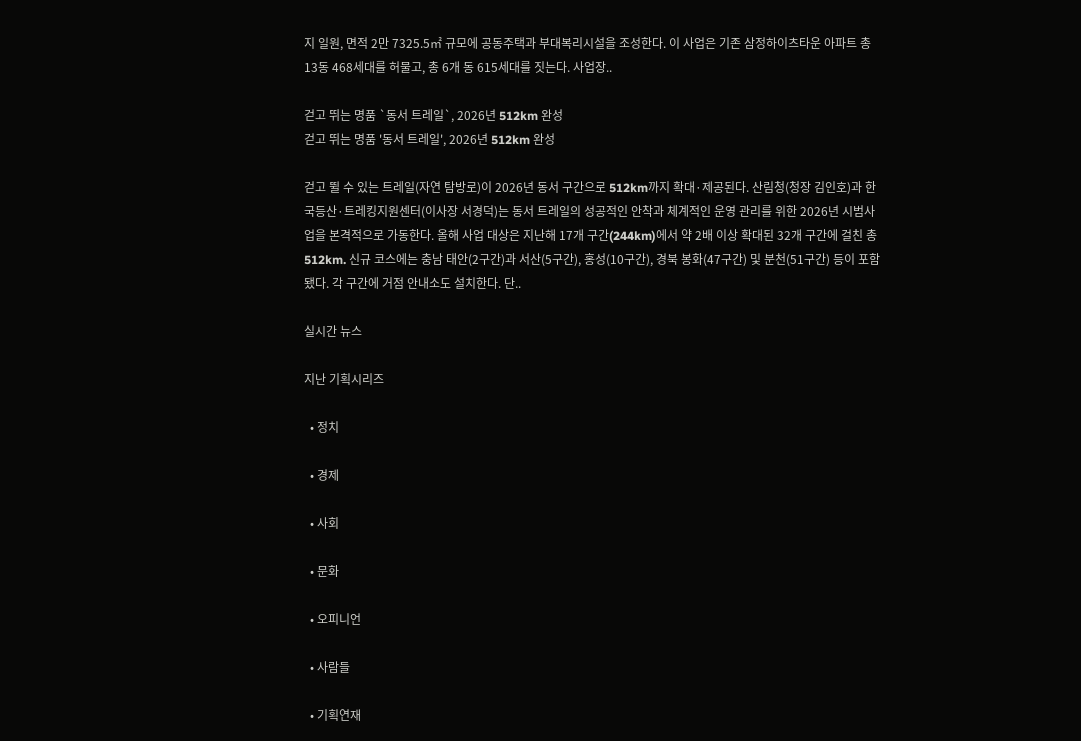지 일원, 면적 2만 7325.5㎡ 규모에 공동주택과 부대복리시설을 조성한다. 이 사업은 기존 삼정하이츠타운 아파트 총 13동 468세대를 허물고, 총 6개 동 615세대를 짓는다. 사업장..

걷고 뛰는 명품 `동서 트레일`, 2026년 512km 완성
걷고 뛰는 명품 '동서 트레일', 2026년 512km 완성

걷고 뛸 수 있는 트레일(자연 탐방로)이 2026년 동서 구간으로 512km까지 확대·제공된다. 산림청(청장 김인호)과 한국등산·트레킹지원센터(이사장 서경덕)는 동서 트레일의 성공적인 안착과 체계적인 운영 관리를 위한 2026년 시범사업을 본격적으로 가동한다. 올해 사업 대상은 지난해 17개 구간(244km)에서 약 2배 이상 확대된 32개 구간에 걸친 총 512km. 신규 코스에는 충남 태안(2구간)과 서산(5구간), 홍성(10구간), 경북 봉화(47구간) 및 분천(51구간) 등이 포함됐다. 각 구간에 거점 안내소도 설치한다. 단..

실시간 뉴스

지난 기획시리즈

  • 정치

  • 경제

  • 사회

  • 문화

  • 오피니언

  • 사람들

  • 기획연재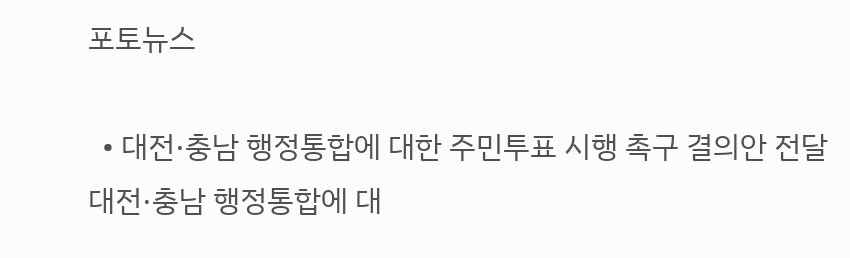포토뉴스

  • 대전·충남 행정통합에 대한 주민투표 시행 촉구 결의안 전달 대전·충남 행정통합에 대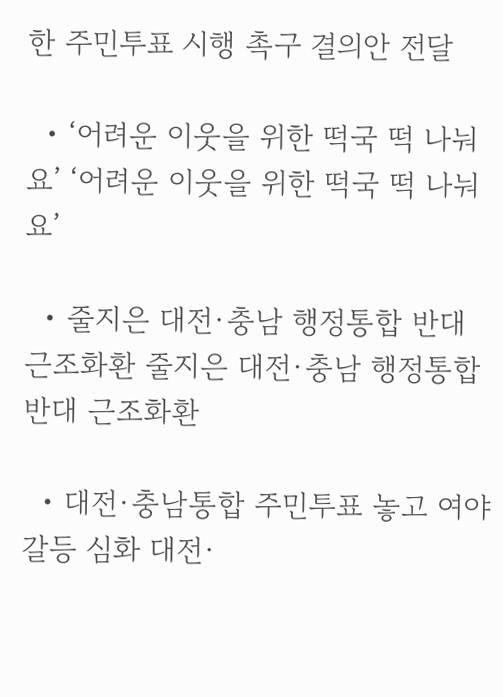한 주민투표 시행 촉구 결의안 전달

  • ‘어려운 이웃을 위한 떡국 떡 나눠요’ ‘어려운 이웃을 위한 떡국 떡 나눠요’

  • 줄지은 대전·충남 행정통합 반대 근조화환 줄지은 대전·충남 행정통합 반대 근조화환

  • 대전·충남통합 주민투표 놓고 여야 갈등 심화 대전·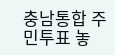충남통합 주민투표 놓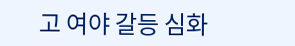고 여야 갈등 심화